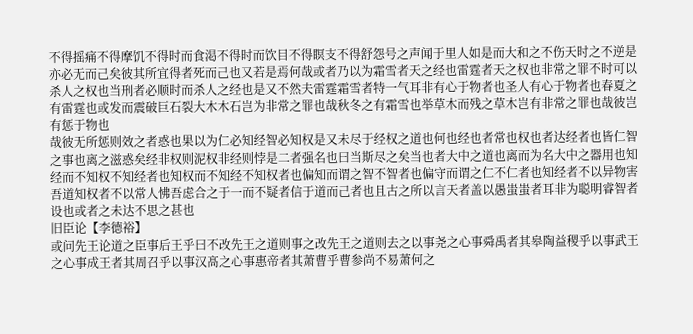不得摇痛不得摩饥不得时而食渇不得时而饮目不得瞑支不得舒怨号之声闻于里人如是而大和之不伤天时之不逆是亦必无而己矣彼其所宜得者死而己也又若是焉何哉或者乃以为霜雪者天之经也雷霆者天之权也非常之罪不时可以杀人之权也当刑者必顺时而杀人之经也是又不然夫雷霆霜雪者特一气耳非有心于物者也圣人有心于物者也春夏之有雷霆也或发而震破巨石裂大木木石岂为非常之罪也哉秋冬之有霜雪也举草木而残之草木岂有非常之罪也哉彼岂有惩于物也
哉彼无所惩则效之者惑也果以为仁必知经智必知权是又未尽于经权之道也何也经也者常也权也者达经者也皆仁智之事也离之滋惑矣经非权则泥权非经则悖是二者强名也曰当斯尽之矣当也者大中之道也离而为名大中之器用也知经而不知权不知经者也知权而不知经不知权者也偏知而谓之智不智者也偏守而谓之仁不仁者也知经者不以异物害吾道知权者不以常人怫吾虑合之于一而不疑者信于道而己者也且古之所以言天者盖以愚蚩蚩者耳非为聪明睿智者设也或者之未达不思之甚也
旧臣论【李德裕】
或问先王论道之臣事后王乎曰不改先王之道则事之改先王之道则去之以事尧之心事舜禹者其皋陶益稷乎以事武王之心事成王者其周召乎以事汉髙之心事惠帝者其萧曹乎曹参尚不易萧何之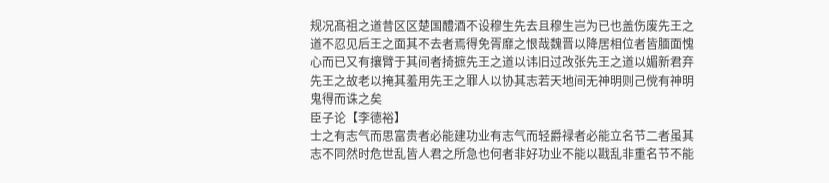规况髙祖之道昔区区楚国醴酒不设穆生先去且穆生岂为已也盖伤废先王之道不忍见后王之面其不去者焉得免胥靡之恨哉魏晋以降居相位者皆腼面愧心而已又有攘臂于其间者掎摭先王之道以讳旧过改张先王之道以媚新君弃先王之故老以掩其羞用先王之罪人以协其志若天地间无神明则己傥有神明鬼得而诛之矣
臣子论【李德裕】
士之有志气而思富贵者必能建功业有志气而轻爵禄者必能立名节二者虽其志不同然时危世乱皆人君之所急也何者非好功业不能以戡乱非重名节不能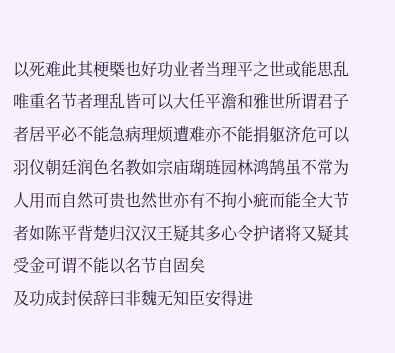以死难此其梗槩也好功业者当理平之世或能思乱唯重名节者理乱皆可以大任平澹和雅世所谓君子者居平必不能急病理烦遭难亦不能捐躯济危可以羽仪朝廷润色名教如宗庙瑚琏园林鸿鹄虽不常为人用而自然可贵也然世亦有不拘小疵而能全大节者如陈平背楚归汉汉王疑其多心令护诸将又疑其受金可谓不能以名节自固矣
及功成封侯辞曰非魏无知臣安得进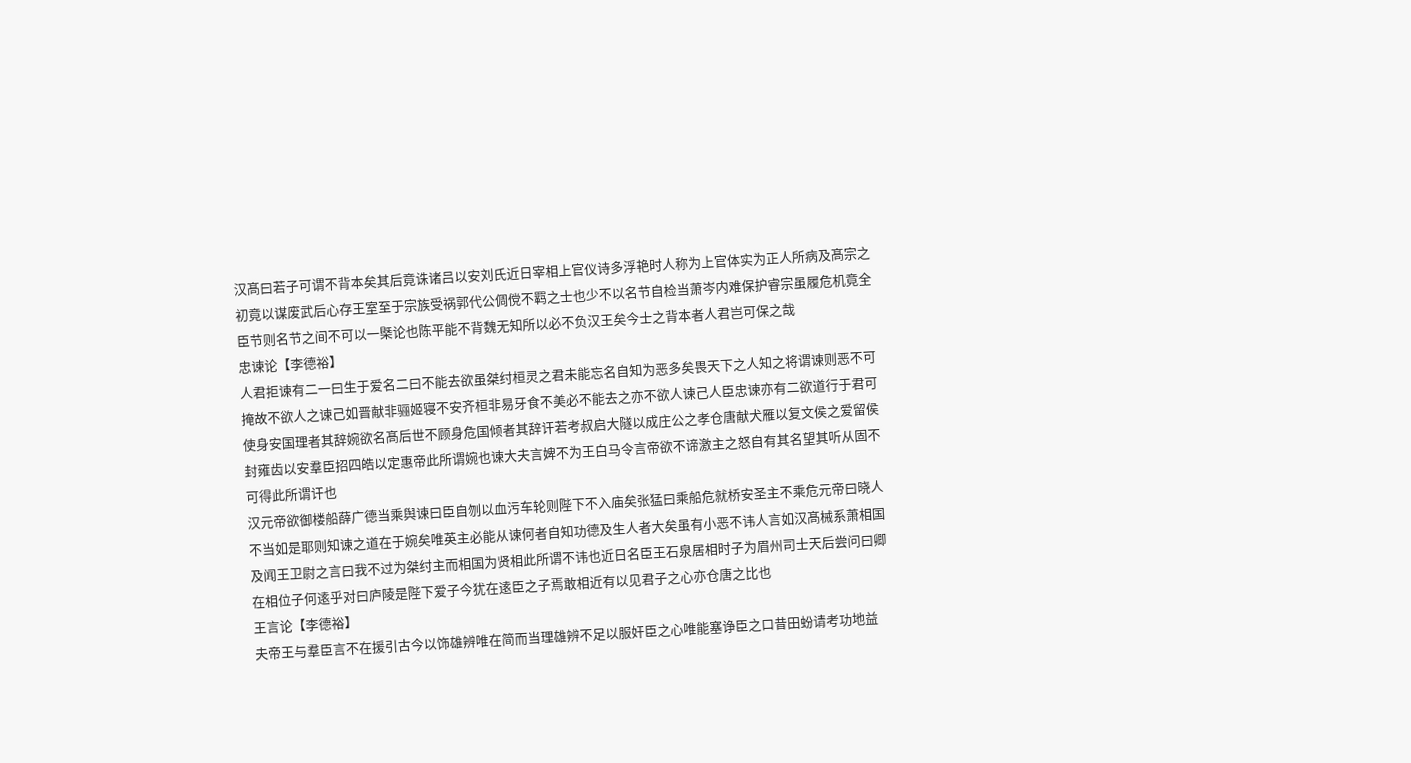汉髙曰若子可谓不背本矣其后竟诛诸吕以安刘氏近日宰相上官仪诗多浮艳时人称为上官体实为正人所病及髙宗之初竟以谋废武后心存王室至于宗族受祸郭代公倜傥不羁之士也少不以名节自检当萧岑内难保护睿宗虽履危机竟全臣节则名节之间不可以一槩论也陈平能不背魏无知所以必不负汉王矣今士之背本者人君岂可保之哉
忠谏论【李德裕】
人君拒谏有二一曰生于爱名二曰不能去欲虽桀纣桓灵之君未能忘名自知为恶多矣畏天下之人知之将谓谏则恶不可掩故不欲人之谏己如晋献非骊姬寝不安齐桓非易牙食不美必不能去之亦不欲人谏己人臣忠谏亦有二欲道行于君可使身安国理者其辞婉欲名髙后世不顾身危国倾者其辞讦若考叔启大隧以成庄公之孝仓唐献犬雁以复文侯之爱留侯封雍齿以安羣臣招四皓以定惠帝此所谓婉也谏大夫言婢不为王白马令言帝欲不谛激主之怒自有其名望其听从固不可得此所谓讦也
汉元帝欲御楼船薛广德当乘舆谏曰臣自刎以血污车轮则陛下不入庙矣张猛曰乘船危就桥安圣主不乘危元帝曰晓人不当如是耶则知谏之道在于婉矣唯英主必能从谏何者自知功德及生人者大矣虽有小恶不讳人言如汉髙械系萧相国及闻王卫尉之言曰我不过为桀纣主而相国为贤相此所谓不讳也近日名臣王石泉居相时子为眉州司士天后尝问曰卿在相位子何逺乎对曰庐陵是陛下爱子今犹在逺臣之子焉敢相近有以见君子之心亦仓唐之比也
王言论【李德裕】
夫帝王与羣臣言不在援引古今以饰雄辨唯在简而当理雄辨不足以服奸臣之心唯能塞诤臣之口昔田蚡请考功地益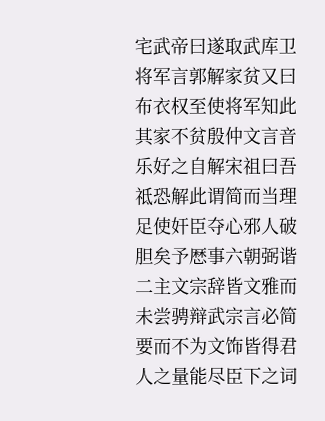宅武帝曰遂取武库卫将军言郭解家贫又曰布衣权至使将军知此其家不贫殷仲文言音乐好之自解宋祖曰吾祗恐解此谓简而当理足使奸臣夺心邪人破胆矣予厯事六朝弼谐二主文宗辞皆文雅而未尝骋辩武宗言必简要而不为文饰皆得君人之量能尽臣下之词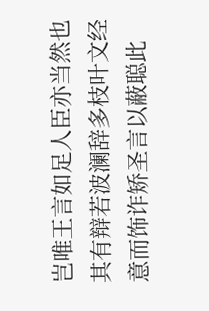岂唯王言如足人臣亦当然也其有辩若波澜辞多枝叶文经意而饰诈矫圣言以蔽聪此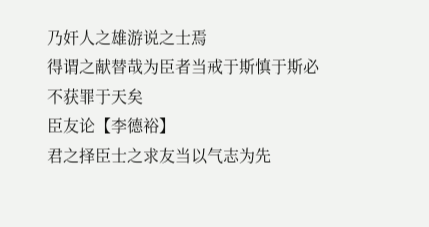乃奸人之雄游说之士焉
得谓之献替哉为臣者当戒于斯慎于斯必不获罪于天矣
臣友论【李德裕】
君之择臣士之求友当以气志为先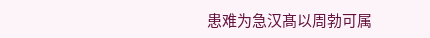患难为急汉髙以周勃可属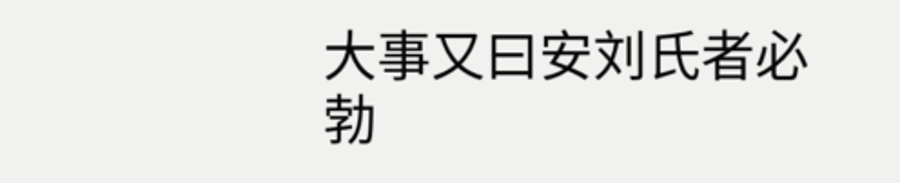大事又曰安刘氏者必勃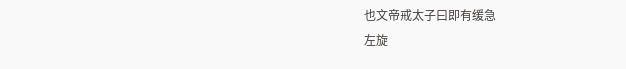也文帝戒太子曰即有缓急
左旋